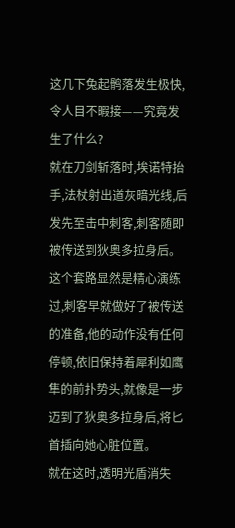这几下兔起鹘落发生极快,令人目不暇接——究竟发生了什么?
就在刀剑斩落时,埃诺特抬手,法杖射出道灰暗光线,后发先至击中刺客,刺客随即被传送到狄奥多拉身后。这个套路显然是精心演练过,刺客早就做好了被传送的准备,他的动作没有任何停顿,依旧保持着犀利如鹰隼的前扑势头,就像是一步迈到了狄奥多拉身后,将匕首插向她心脏位置。
就在这时,透明光盾消失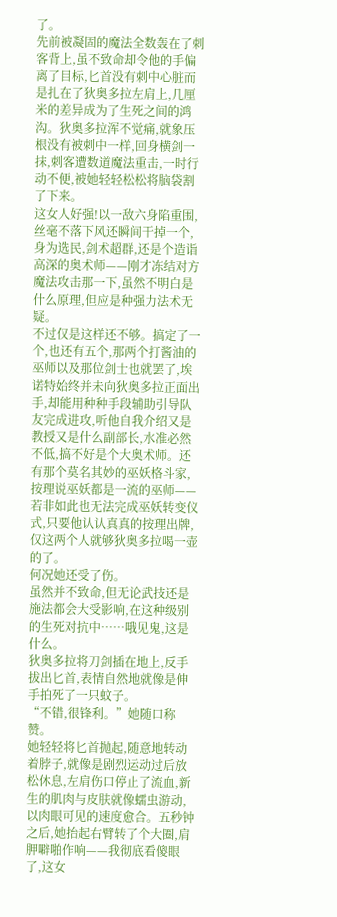了。
先前被凝固的魔法全数轰在了刺客背上,虽不致命却令他的手偏离了目标,匕首没有刺中心脏而是扎在了狄奥多拉左肩上,几厘米的差异成为了生死之间的鸿沟。狄奥多拉浑不觉痛,就象压根没有被刺中一样,回身横剑一抹,刺客遭数道魔法重击,一时行动不便,被她轻轻松松将脑袋割了下来。
这女人好强!以一敌六身陷重围,丝毫不落下风还瞬间干掉一个,身为选民,剑术超群,还是个造诣高深的奥术师——刚才冻结对方魔法攻击那一下,虽然不明白是什么原理,但应是种强力法术无疑。
不过仅是这样还不够。搞定了一个,也还有五个,那两个打酱油的巫师以及那位剑士也就罢了,埃诺特始终并未向狄奥多拉正面出手,却能用种种手段辅助引导队友完成进攻,听他自我介绍又是教授又是什么副部长,水准必然不低,搞不好是个大奥术师。还有那个莫名其妙的巫妖格斗家,按理说巫妖都是一流的巫师——若非如此也无法完成巫妖转变仪式,只要他认认真真的按理出牌,仅这两个人就够狄奥多拉喝一壶的了。
何况她还受了伤。
虽然并不致命,但无论武技还是施法都会大受影响,在这种级别的生死对抗中……哦见鬼,这是什么。
狄奥多拉将刀剑插在地上,反手拔出匕首,表情自然地就像是伸手拍死了一只蚊子。
“不错,很锋利。”她随口称赞。
她轻轻将匕首抛起,随意地转动着脖子,就像是剧烈运动过后放松休息,左肩伤口停止了流血,新生的肌肉与皮肤就像蠕虫游动,以肉眼可见的速度愈合。五秒钟之后,她抬起右臂转了个大圈,肩胛噼啪作响——我彻底看傻眼了,这女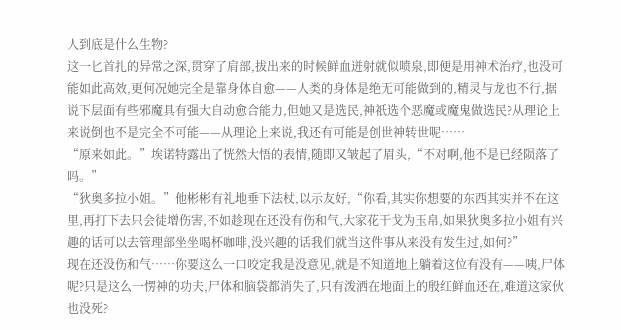人到底是什么生物?
这一匕首扎的异常之深,贯穿了肩部,拔出来的时候鲜血迸射就似喷泉,即便是用神术治疗,也没可能如此高效,更何况她完全是靠身体自愈——人类的身体是绝无可能做到的,精灵与龙也不行,据说下层面有些邪魔具有强大自动愈合能力,但她又是选民,神祇选个恶魔或魔鬼做选民?从理论上来说倒也不是完全不可能——从理论上来说,我还有可能是创世神转世呢……
“原来如此。”埃诺特露出了恍然大悟的表情,随即又皱起了眉头,“不对啊,他不是已经陨落了吗。”
“狄奥多拉小姐。”他彬彬有礼地垂下法杖,以示友好,“你看,其实你想要的东西其实并不在这里,再打下去只会徒增伤害,不如趁现在还没有伤和气,大家花干戈为玉帛,如果狄奥多拉小姐有兴趣的话可以去管理部坐坐喝杯咖啡,没兴趣的话我们就当这件事从来没有发生过,如何?”
现在还没伤和气……你要这么一口咬定我是没意见,就是不知道地上躺着这位有没有——咦,尸体呢?只是这么一愣神的功夫,尸体和脑袋都消失了,只有泼洒在地面上的殷红鲜血还在,难道这家伙也没死?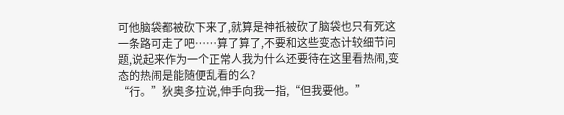可他脑袋都被砍下来了,就算是神祇被砍了脑袋也只有死这一条路可走了吧……算了算了,不要和这些变态计较细节问题,说起来作为一个正常人我为什么还要待在这里看热闹,变态的热闹是能随便乱看的么?
“行。”狄奥多拉说,伸手向我一指,“但我要他。”